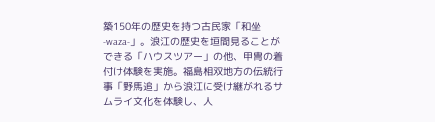築150年の歴史を持つ古民家「和坐 -waza-」。浪江の歴史を垣間見ることができる「ハウスツアー」の他、甲冑の着付け体験を実施。福島相双地方の伝統行事「野馬追」から浪江に受け継がれるサムライ文化を体験し、人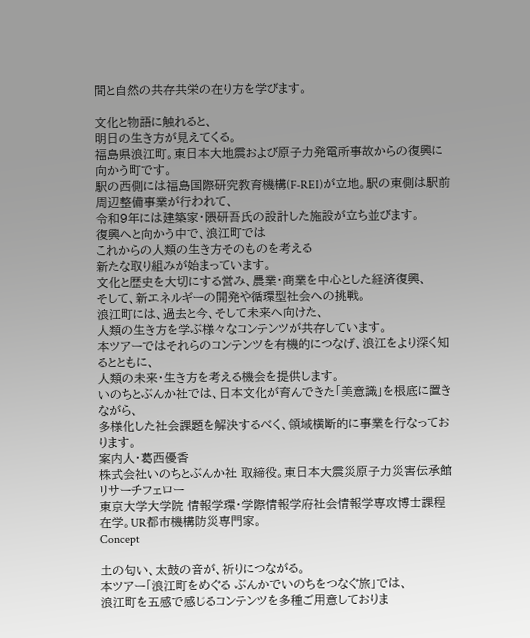間と自然の共存共栄の在り方を学びます。

文化と物語に触れると、
明日の生き方が見えてくる。
福島県浪江町。東日本大地震および原子力発電所事故からの復興に向かう町です。
駅の西側には福島国際研究教育機構(F-REI)が立地。駅の東側は駅前周辺整備事業が行われて、
令和9年には建築家・隈研吾氏の設計した施設が立ち並びます。
復興へと向かう中で、浪江町では
これからの人類の生き方そのものを考える
新たな取り組みが始まっています。
文化と歴史を大切にする営み、農業・商業を中心とした経済復興、
そして、新エネルギーの開発や循環型社会への挑戦。
浪江町には、過去と今、そして未来へ向けた、
人類の生き方を学ぶ様々なコンテンツが共存しています。
本ツアーではそれらのコンテンツを有機的につなげ、浪江をより深く知るとともに、
人類の未来・生き方を考える機会を提供します。
いのちとぶんか社では、日本文化が育んできた「美意識」を根底に置きながら、
多様化した社会課題を解決するべく、領域横断的に事業を行なっております。
案内人・葛西優香
株式会社いのちとぶんか社 取締役。東日本大震災原子力災害伝承館 リサーチフェロー
東京大学大学院 情報学環・学際情報学府社会情報学専攻博士課程 在学。UR都市機構防災専門家。
Concept

土の匂い、太鼓の音が、祈りにつながる。
本ツアー「浪江町をめぐる ぶんかでいのちをつなぐ旅」では、
浪江町を五感で感じるコンテンツを多種ご用意しておりま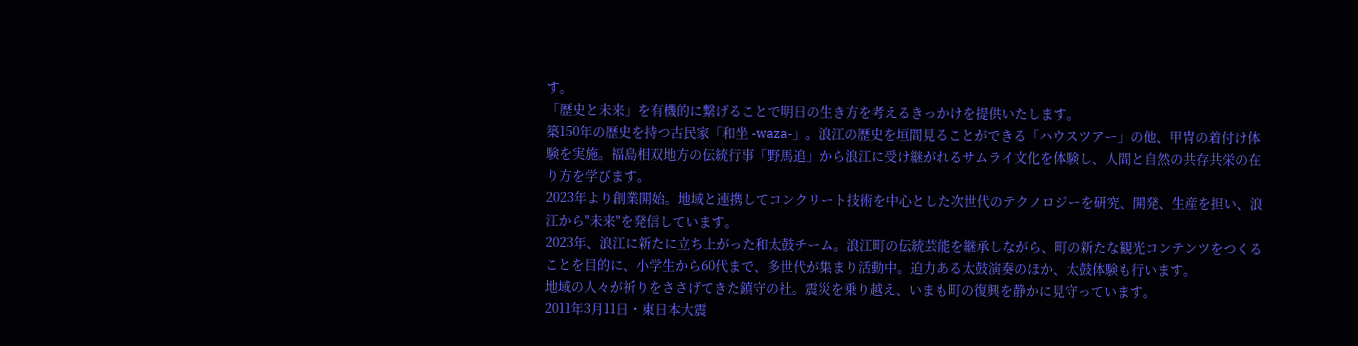す。
「歴史と未来」を有機的に繋げることで明日の生き方を考えるきっかけを提供いたします。
築150年の歴史を持つ古民家「和坐 -waza-」。浪江の歴史を垣間見ることができる「ハウスツアー」の他、甲冑の着付け体験を実施。福島相双地方の伝統行事「野馬追」から浪江に受け継がれるサムライ文化を体験し、人間と自然の共存共栄の在り方を学びます。
2023年より創業開始。地域と連携してコンクリート技術を中心とした次世代のテクノロジーを研究、開発、生産を担い、浪江から"未来"を発信しています。
2023年、浪江に新たに立ち上がった和太鼓チーム。浪江町の伝統芸能を継承しながら、町の新たな観光コンテンツをつくることを目的に、小学生から60代まで、多世代が集まり活動中。迫力ある太鼓演奏のほか、太鼓体験も行います。
地域の人々が祈りをささげてきた鎮守の社。震災を乗り越え、いまも町の復興を静かに見守っています。
2011年3月11日・東日本大震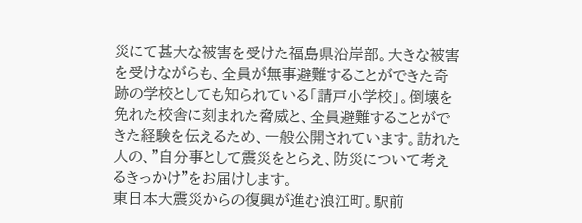災にて甚大な被害を受けた福島県沿岸部。大きな被害を受けながらも、全員が無事避難することができた奇跡の学校としても知られている「請戸小学校」。倒壊を免れた校舎に刻まれた脅威と、全員避難することができた経験を伝えるため、一般公開されています。訪れた人の、"自分事として震災をとらえ、防災について考えるきっかけ"をお届けします。
東日本大震災からの復興が進む浪江町。駅前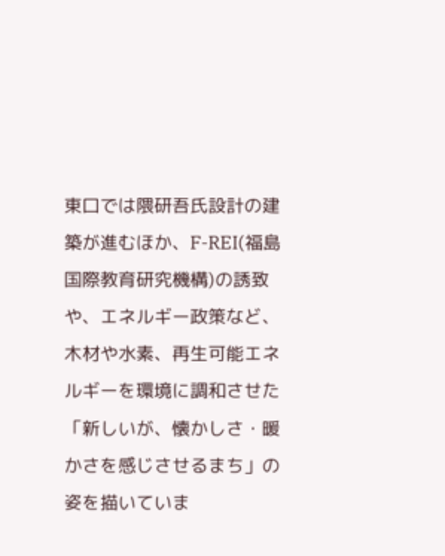東口では隈研吾氏設計の建築が進むほか、F-REI(福島国際教育研究機構)の誘致や、エネルギー政策など、木材や水素、再生可能エネルギーを環境に調和させた「新しいが、懐かしさ・暖かさを感じさせるまち」の姿を描いていま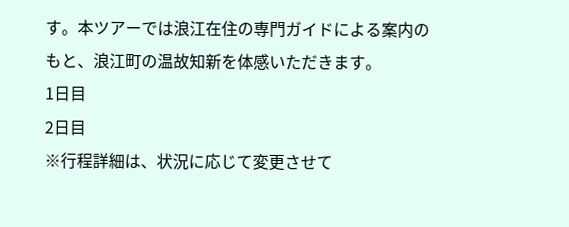す。本ツアーでは浪江在住の専門ガイドによる案内のもと、浪江町の温故知新を体感いただきます。
1日目
2日目
※行程詳細は、状況に応じて変更させて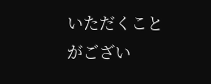いただくことがござい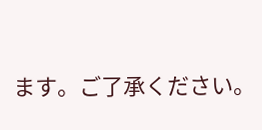ます。ご了承ください。